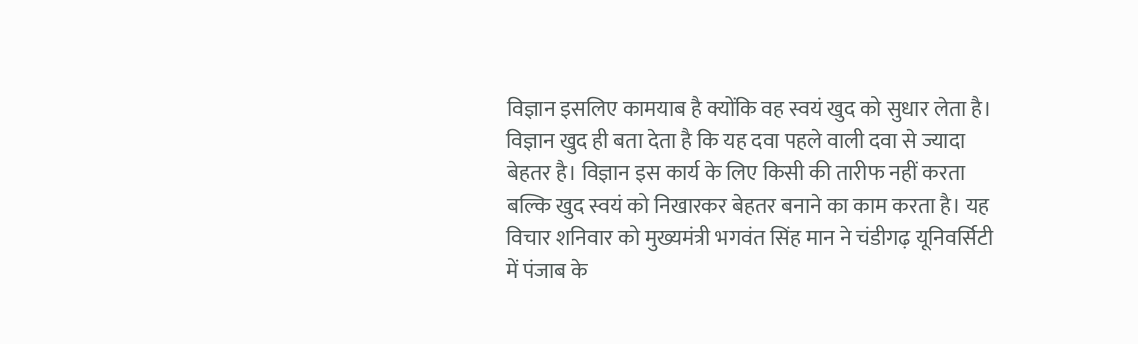विज्ञान इसलिए कामयाब है क्योंकि वह स्वयं खुद को सुधार लेता है। विज्ञान खुद ही बता देता है कि यह दवा पहले वाली दवा से ज्यादा बेहतर है। विज्ञान इस कार्य के लिए किसी की तारीफ नहीं करता बल्कि खुद स्वयं को निखारकर बेहतर बनाने का काम करता है। यह विचार शनिवार को मुख्यमंत्री भगवंत सिंह मान ने चंडीगढ़ यूनिवर्सिटी में पंजाब के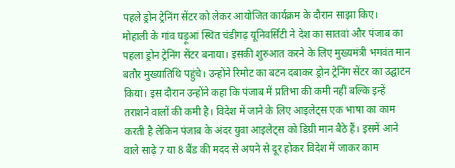पहले ड्रोन ट्रेनिंग सेंटर को लेकर आयोजित कार्यक्रम के दौरान साझा किए।
मोहाली के गांव घड़ूआं स्थित चंडीगढ़ यूनिवर्सिटी ने देश का सातवां और पंजाब का पहला ड्रोन ट्रेनिंग सेंटर बनाया। इसकी शुरुआत करने के लिए मुख्यमंत्री भगवंत मान बतौर मुख्यातिथि पहुंचे। उन्होंने रिमोट का बटन दबाकर ड्रोन ट्रेनिंग सेंटर का उद्घाटन किया। इस दौरान उन्होंने कहा कि पंजाब में प्रतिभा की कमी नहीं बल्कि इन्हें तराशने वालों की कमी है। विदेश में जाने के लिए आइलेट्स एक भाषा का काम करती है लेकिन पंजाब के अंदर युवा आइलेट्स को डिग्री मान बैठे हैं। इसमें आने वाले साढ़े 7 या 8 बैंड की मदद से अपने से दूर होकर विदेश में जाकर काम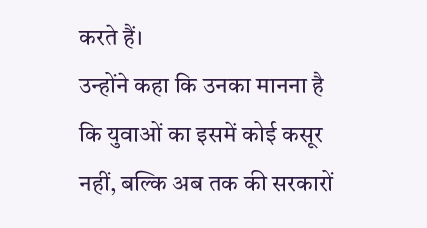करते हैं।
उन्होंने कहा कि उनका मानना है कि युवाओं का इसमें कोई कसूर नहीं, बल्कि अब तक की सरकारों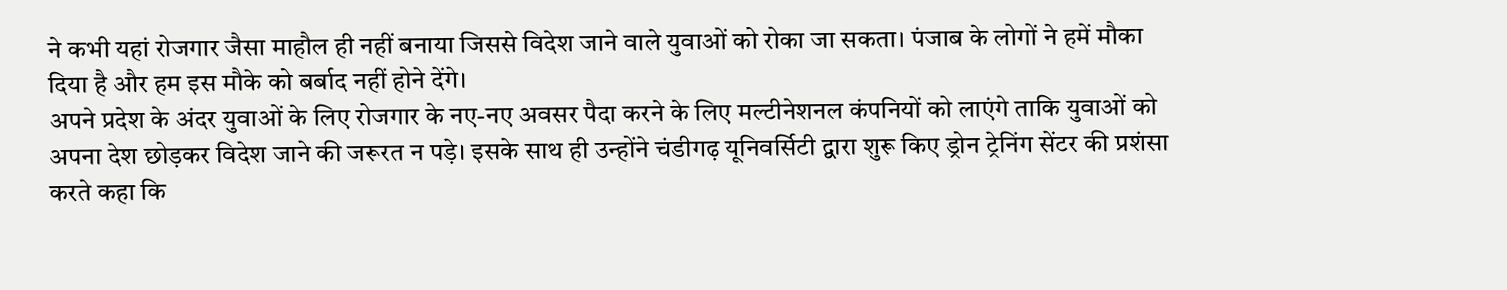ने कभी यहां रोजगार जैसा माहौल ही नहीं बनाया जिससे विदेश जाने वाले युवाओं को रोका जा सकता। पंजाब के लोगों ने हमें मौका दिया है और हम इस मौके को बर्बाद नहीं होने देंगे।
अपने प्रदेश के अंदर युवाओं के लिए रोजगार के नए-नए अवसर पैदा करने के लिए मल्टीनेशनल कंपनियों को लाएंगे ताकि युवाओं को अपना देश छोड़कर विदेश जाने की जरूरत न पड़े। इसके साथ ही उन्होंने चंडीगढ़ यूनिवर्सिटी द्वारा शुरू किए ड्रोन ट्रेनिंग सेंटर की प्रशंसा करते कहा कि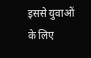इससे युवाओं के लिए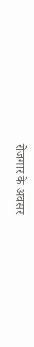रोजगार के अवसर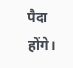पैदा होंगे।